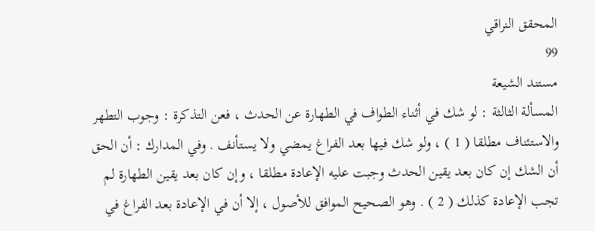المحقق النراقي
99
مستند الشيعة
المسألة الثالثة : لو شك في أثناء الطواف في الطهارة عن الحدث ، فعن التذكرة : وجوب التطهر والاستئناف مطلقا ( 1 ) ، ولو شك فيها بعد الفراغ يمضي ولا يستأنف . وفي المدارك : أن الحق أن الشك إن كان بعد يقين الحدث وجبت عليه الإعادة مطلقا ، وإن كان بعد يقين الطهارة لم تجب الإعادة كذلك ( 2 ) . وهو الصحيح الموافق للأصول ، إلا أن في الإعادة بعد الفراغ في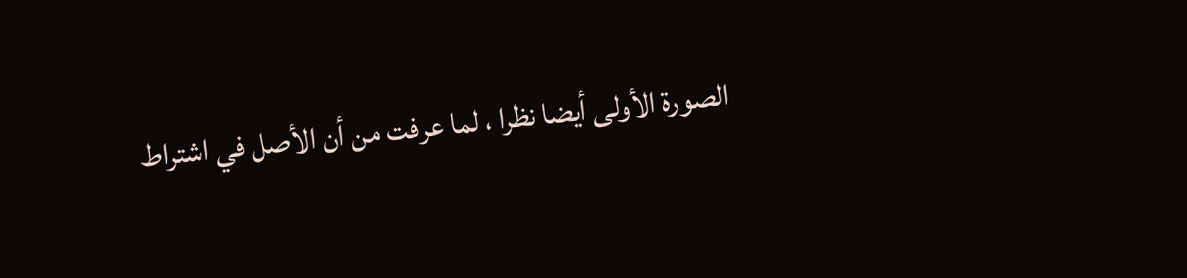الصورة الأولى أيضا نظرا ، لما عرفت من أن الأصل في اشتراط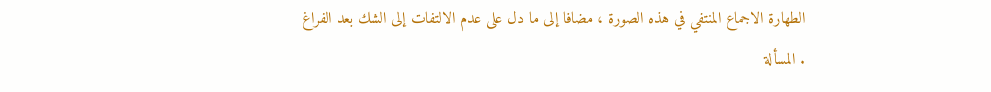الطهارة الاجماع المنتفي في هذه الصورة ، مضافا إلى ما دل على عدم الالتفات إلى الشك بعد الفراغ . المسألة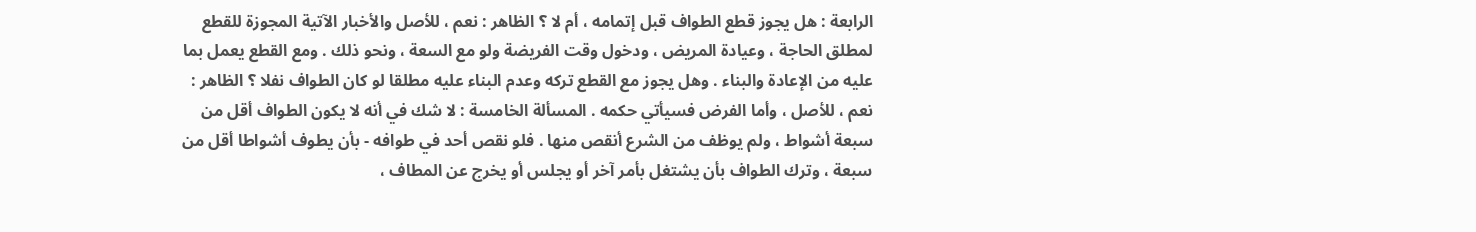الرابعة : هل يجوز قطع الطواف قبل إتمامه ، أم لا ؟ الظاهر : نعم ، للأصل والأخبار الآتية المجوزة للقطع لمطلق الحاجة ، وعيادة المريض ، ودخول وقت الفريضة ولو مع السعة ، ونحو ذلك . ومع القطع يعمل بما عليه من الإعادة والبناء . وهل يجوز مع القطع تركه وعدم البناء عليه مطلقا لو كان الطواف نفلا ؟ الظاهر : نعم ، للأصل ، وأما الفرض فسيأتي حكمه . المسألة الخامسة : لا شك في أنه لا يكون الطواف أقل من سبعة أشواط ، ولم يوظف من الشرع أنقص منها . فلو نقص أحد في طوافه - بأن يطوف أشواطا أقل من سبعة ، وترك الطواف بأن يشتغل بأمر آخر أو يجلس أو يخرج عن المطاف ،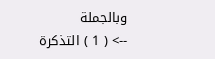وبالجملة
--> ( 1 ) التذكرة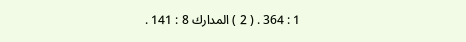1 : 364 . ( 2 ) المدارك 8 : 141 .